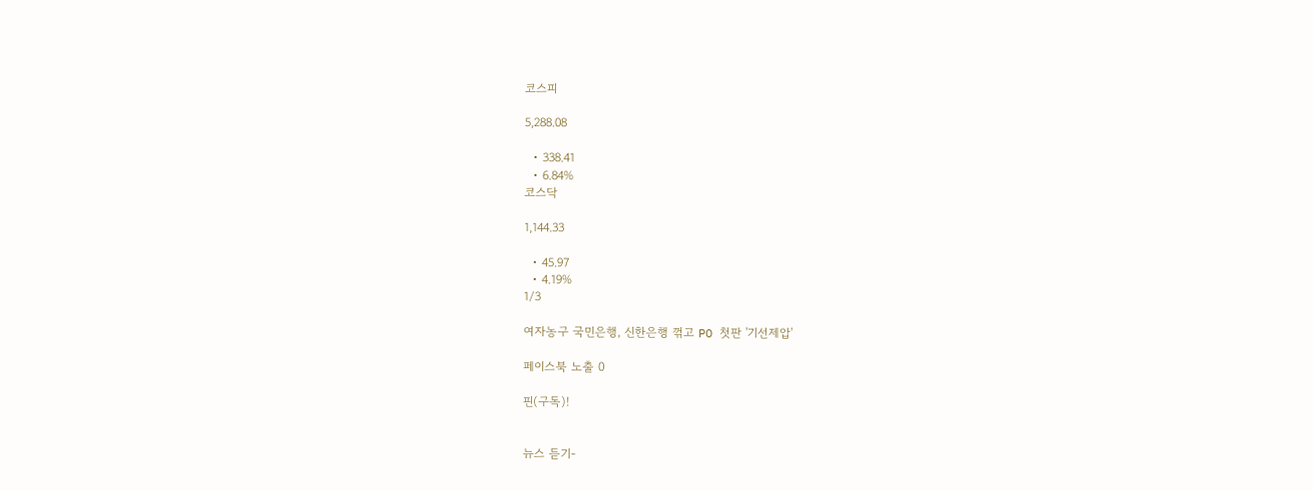코스피

5,288.08

  • 338.41
  • 6.84%
코스닥

1,144.33

  • 45.97
  • 4.19%
1/3

여자농구 국민은행, 신한은행 꺾고 PO 첫판 '기선제압'

페이스북 노출 0

핀(구독)!


뉴스 듣기-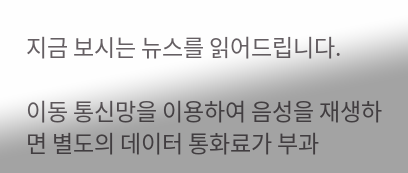지금 보시는 뉴스를 읽어드립니다.

이동 통신망을 이용하여 음성을 재생하면 별도의 데이터 통화료가 부과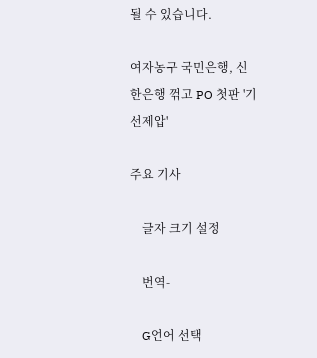될 수 있습니다.

여자농구 국민은행, 신한은행 꺾고 PO 첫판 '기선제압'

주요 기사

    글자 크기 설정

    번역-

    G언어 선택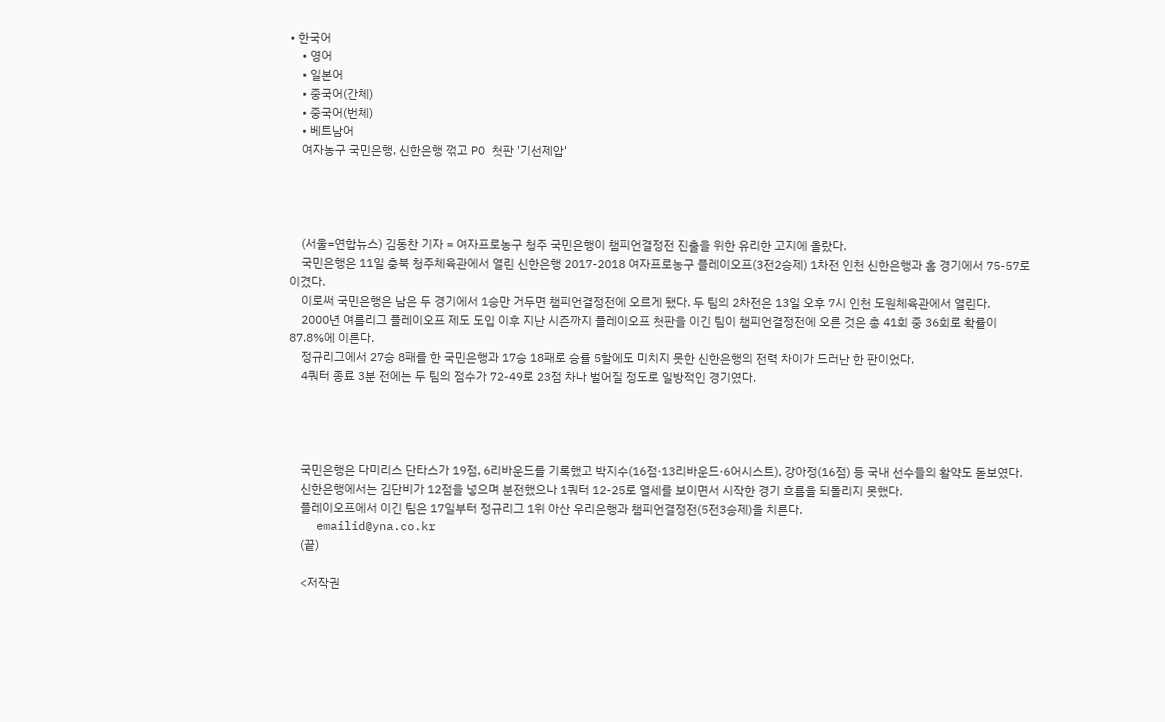• 한국어
    • 영어
    • 일본어
    • 중국어(간체)
    • 중국어(번체)
    • 베트남어
    여자농구 국민은행, 신한은행 꺾고 PO 첫판 '기선제압'




    (서울=연합뉴스) 김동찬 기자 = 여자프로농구 청주 국민은행이 챔피언결정전 진출을 위한 유리한 고지에 올랐다.
    국민은행은 11일 충북 청주체육관에서 열린 신한은행 2017-2018 여자프로농구 플레이오프(3전2승제) 1차전 인천 신한은행과 홈 경기에서 75-57로 이겼다.
    이로써 국민은행은 남은 두 경기에서 1승만 거두면 챔피언결정전에 오르게 됐다. 두 팀의 2차전은 13일 오후 7시 인천 도원체육관에서 열린다.
    2000년 여름리그 플레이오프 제도 도입 이후 지난 시즌까지 플레이오프 첫판을 이긴 팀이 챔피언결정전에 오른 것은 총 41회 중 36회로 확률이 87.8%에 이른다.
    정규리그에서 27승 8패를 한 국민은행과 17승 18패로 승률 5할에도 미치지 못한 신한은행의 전력 차이가 드러난 한 판이었다.
    4쿼터 종료 3분 전에는 두 팀의 점수가 72-49로 23점 차나 벌어질 정도로 일방적인 경기였다.




    국민은행은 다미리스 단타스가 19점, 6리바운드를 기록했고 박지수(16점·13리바운드·6어시스트), 강아정(16점) 등 국내 선수들의 활약도 돋보였다.
    신한은행에서는 김단비가 12점을 넣으며 분전했으나 1쿼터 12-25로 열세를 보이면서 시작한 경기 흐름을 되돌리지 못했다.
    플레이오프에서 이긴 팀은 17일부터 정규리그 1위 아산 우리은행과 챔피언결정전(5전3승제)을 치른다.
    emailid@yna.co.kr
    (끝)

    <저작권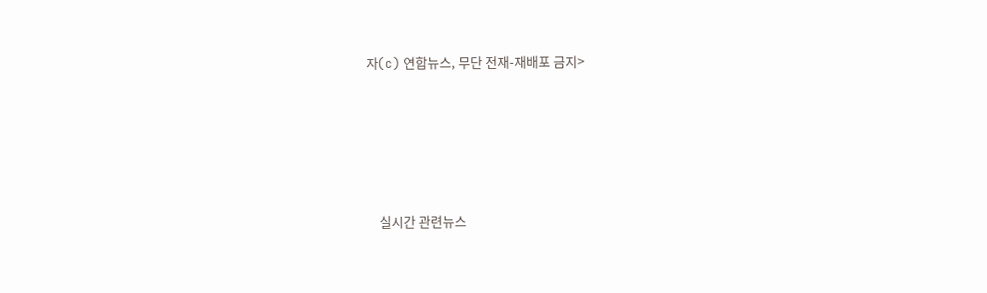자(c) 연합뉴스, 무단 전재-재배포 금지>







    실시간 관련뉴스